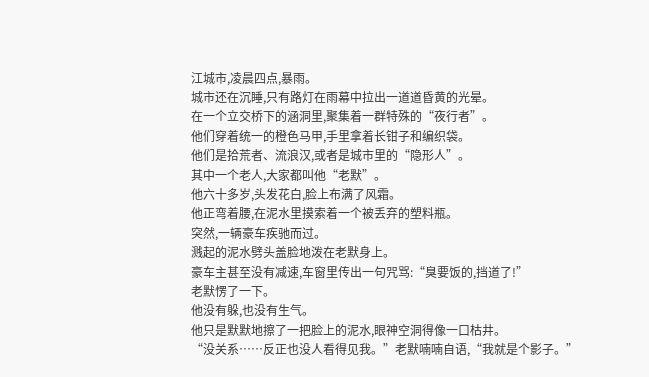江城市,凌晨四点,暴雨。
城市还在沉睡,只有路灯在雨幕中拉出一道道昏黄的光晕。
在一个立交桥下的涵洞里,聚集着一群特殊的“夜行者”。
他们穿着统一的橙色马甲,手里拿着长钳子和编织袋。
他们是拾荒者、流浪汉,或者是城市里的“隐形人”。
其中一个老人,大家都叫他“老默”。
他六十多岁,头发花白,脸上布满了风霜。
他正弯着腰,在泥水里摸索着一个被丢弃的塑料瓶。
突然,一辆豪车疾驰而过。
溅起的泥水劈头盖脸地泼在老默身上。
豪车主甚至没有减速,车窗里传出一句咒骂:“臭要饭的,挡道了!”
老默愣了一下。
他没有躲,也没有生气。
他只是默默地擦了一把脸上的泥水,眼神空洞得像一口枯井。
“没关系……反正也没人看得见我。”老默喃喃自语,“我就是个影子。”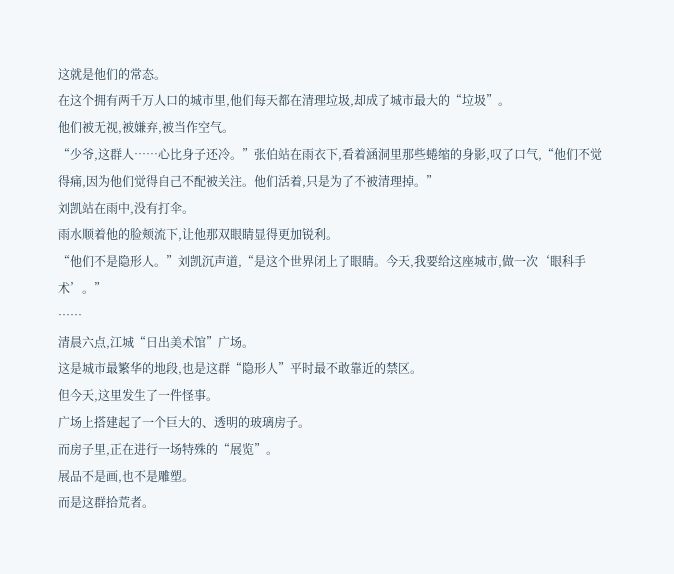这就是他们的常态。
在这个拥有两千万人口的城市里,他们每天都在清理垃圾,却成了城市最大的“垃圾”。
他们被无视,被嫌弃,被当作空气。
“少爷,这群人……心比身子还冷。”张伯站在雨衣下,看着涵洞里那些蜷缩的身影,叹了口气,“他们不觉得痛,因为他们觉得自己不配被关注。他们活着,只是为了不被清理掉。”
刘凯站在雨中,没有打伞。
雨水顺着他的脸颊流下,让他那双眼睛显得更加锐利。
“他们不是隐形人。”刘凯沉声道,“是这个世界闭上了眼睛。今天,我要给这座城市,做一次‘眼科手术’。”
……
清晨六点,江城“日出美术馆”广场。
这是城市最繁华的地段,也是这群“隐形人”平时最不敢靠近的禁区。
但今天,这里发生了一件怪事。
广场上搭建起了一个巨大的、透明的玻璃房子。
而房子里,正在进行一场特殊的“展览”。
展品不是画,也不是雕塑。
而是这群拾荒者。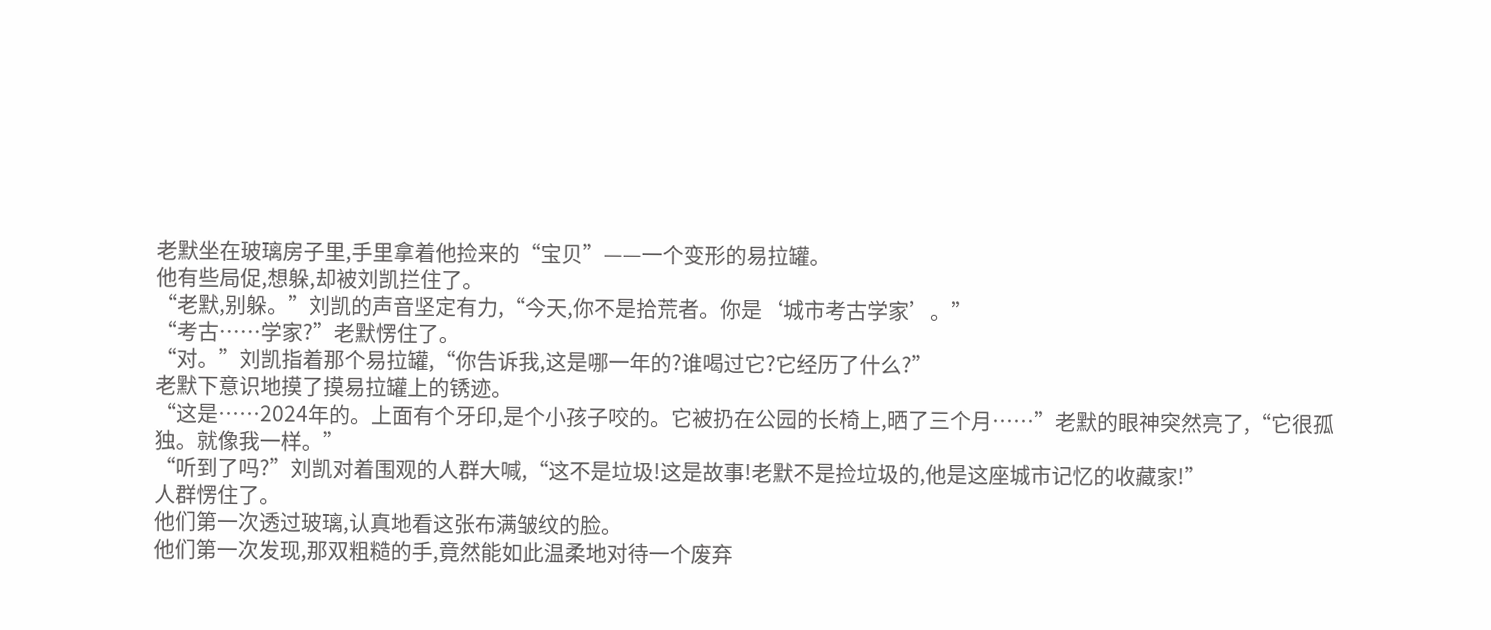老默坐在玻璃房子里,手里拿着他捡来的“宝贝”——一个变形的易拉罐。
他有些局促,想躲,却被刘凯拦住了。
“老默,别躲。”刘凯的声音坚定有力,“今天,你不是拾荒者。你是‘城市考古学家’。”
“考古……学家?”老默愣住了。
“对。”刘凯指着那个易拉罐,“你告诉我,这是哪一年的?谁喝过它?它经历了什么?”
老默下意识地摸了摸易拉罐上的锈迹。
“这是……2024年的。上面有个牙印,是个小孩子咬的。它被扔在公园的长椅上,晒了三个月……”老默的眼神突然亮了,“它很孤独。就像我一样。”
“听到了吗?”刘凯对着围观的人群大喊,“这不是垃圾!这是故事!老默不是捡垃圾的,他是这座城市记忆的收藏家!”
人群愣住了。
他们第一次透过玻璃,认真地看这张布满皱纹的脸。
他们第一次发现,那双粗糙的手,竟然能如此温柔地对待一个废弃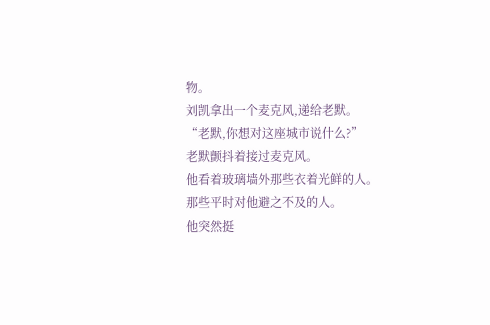物。
刘凯拿出一个麦克风,递给老默。
“老默,你想对这座城市说什么?”
老默颤抖着接过麦克风。
他看着玻璃墙外那些衣着光鲜的人。
那些平时对他避之不及的人。
他突然挺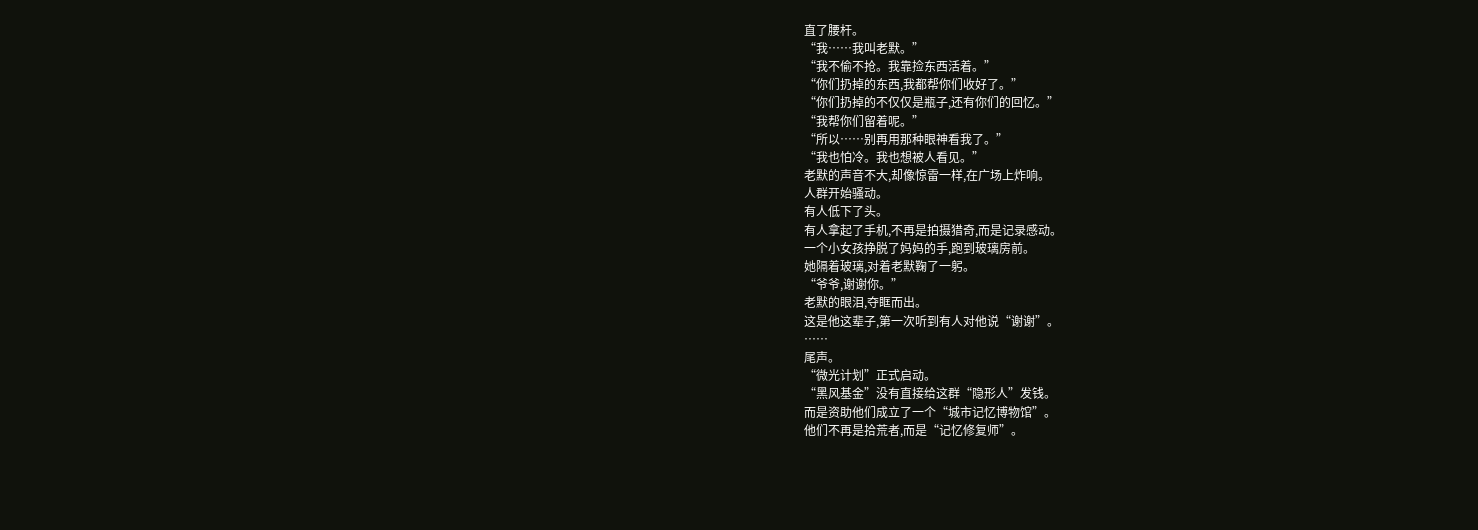直了腰杆。
“我……我叫老默。”
“我不偷不抢。我靠捡东西活着。”
“你们扔掉的东西,我都帮你们收好了。”
“你们扔掉的不仅仅是瓶子,还有你们的回忆。”
“我帮你们留着呢。”
“所以……别再用那种眼神看我了。”
“我也怕冷。我也想被人看见。”
老默的声音不大,却像惊雷一样,在广场上炸响。
人群开始骚动。
有人低下了头。
有人拿起了手机,不再是拍摄猎奇,而是记录感动。
一个小女孩挣脱了妈妈的手,跑到玻璃房前。
她隔着玻璃,对着老默鞠了一躬。
“爷爷,谢谢你。”
老默的眼泪,夺眶而出。
这是他这辈子,第一次听到有人对他说“谢谢”。
……
尾声。
“微光计划”正式启动。
“黑风基金”没有直接给这群“隐形人”发钱。
而是资助他们成立了一个“城市记忆博物馆”。
他们不再是拾荒者,而是“记忆修复师”。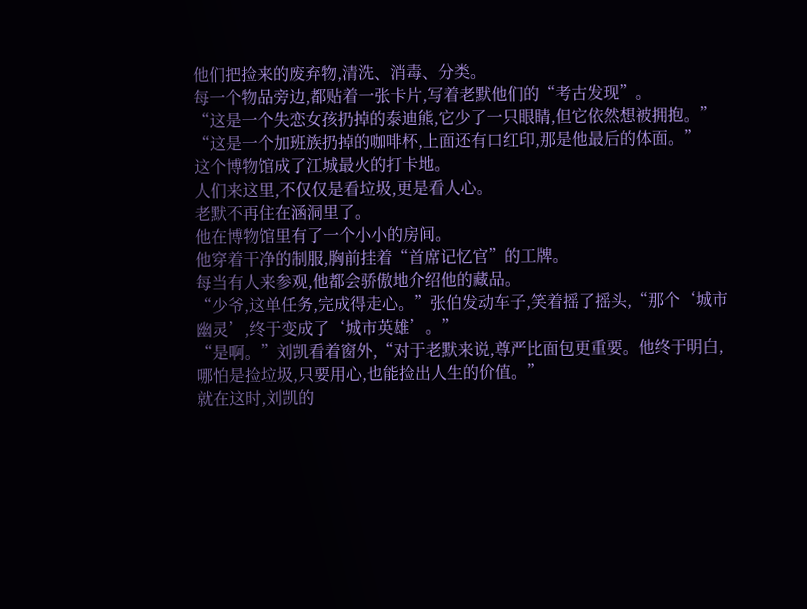他们把捡来的废弃物,清洗、消毒、分类。
每一个物品旁边,都贴着一张卡片,写着老默他们的“考古发现”。
“这是一个失恋女孩扔掉的泰迪熊,它少了一只眼睛,但它依然想被拥抱。”
“这是一个加班族扔掉的咖啡杯,上面还有口红印,那是他最后的体面。”
这个博物馆成了江城最火的打卡地。
人们来这里,不仅仅是看垃圾,更是看人心。
老默不再住在涵洞里了。
他在博物馆里有了一个小小的房间。
他穿着干净的制服,胸前挂着“首席记忆官”的工牌。
每当有人来参观,他都会骄傲地介绍他的藏品。
“少爷,这单任务,完成得走心。”张伯发动车子,笑着摇了摇头,“那个‘城市幽灵’,终于变成了‘城市英雄’。”
“是啊。”刘凯看着窗外,“对于老默来说,尊严比面包更重要。他终于明白,哪怕是捡垃圾,只要用心,也能捡出人生的价值。”
就在这时,刘凯的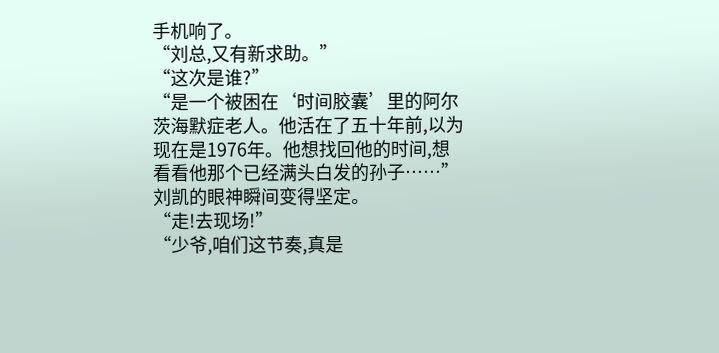手机响了。
“刘总,又有新求助。”
“这次是谁?”
“是一个被困在‘时间胶囊’里的阿尔茨海默症老人。他活在了五十年前,以为现在是1976年。他想找回他的时间,想看看他那个已经满头白发的孙子……”
刘凯的眼神瞬间变得坚定。
“走!去现场!”
“少爷,咱们这节奏,真是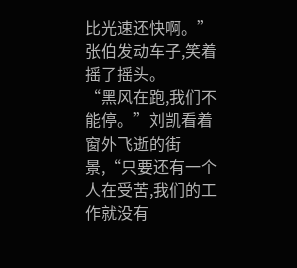比光速还快啊。”张伯发动车子,笑着摇了摇头。
“黑风在跑,我们不能停。”刘凯看着窗外飞逝的街景,“只要还有一个人在受苦,我们的工作就没有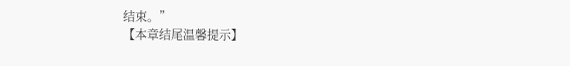结束。”
【本章结尾温馨提示】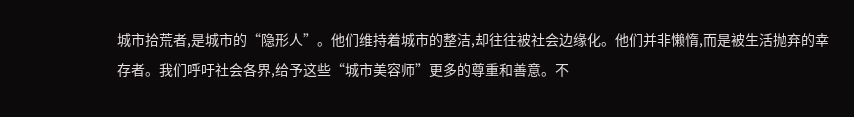城市拾荒者,是城市的“隐形人”。他们维持着城市的整洁,却往往被社会边缘化。他们并非懒惰,而是被生活抛弃的幸存者。我们呼吁社会各界,给予这些“城市美容师”更多的尊重和善意。不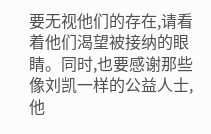要无视他们的存在,请看着他们渴望被接纳的眼睛。同时,也要感谢那些像刘凯一样的公益人士,他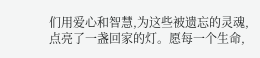们用爱心和智慧,为这些被遗忘的灵魂,点亮了一盏回家的灯。愿每一个生命,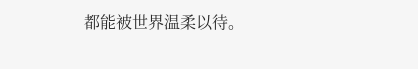都能被世界温柔以待。